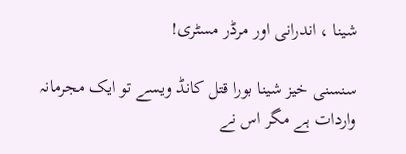شینا ، اندرانی اور مرڈر مسٹری!

سنسنی خیز شینا بورا قتل کانڈ ویسے تو ایک مجرمانہ واردات ہے مگر اس نے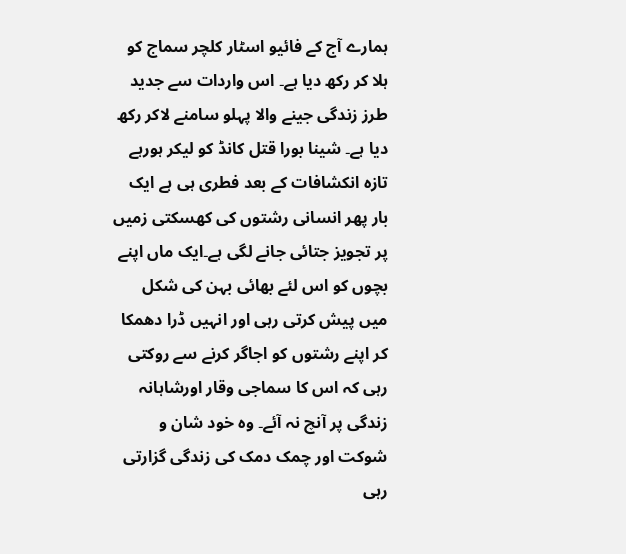ہمارے آج کے فائیو اسٹار کلچر سماج کو ہلا کر رکھ دیا ہے۔ اس واردات سے جدید طرز زندگی جینے والا پہلو سامنے لاکر رکھ دیا ہے۔ شینا بورا قتل کانڈ کو لیکر ہورہے تازہ انکشافات کے بعد فطری ہی ہے ایک بار پھر انسانی رشتوں کی کھسکتی زمیں پر تجویز جتائی جانے لگی ہے۔ایک ماں اپنے بچوں کو اس لئے بھائی بہن کی شکل میں پیش کرتی رہی اور انہیں ڈرا دھمکا کر اپنے رشتوں کو اجاگر کرنے سے روکتی رہی کہ اس کا سماجی وقار اورشاہانہ زندگی پر آنچ نہ آئے۔ وہ خود شان و شوکت اور چمک دمک کی زندگی گزارتی رہی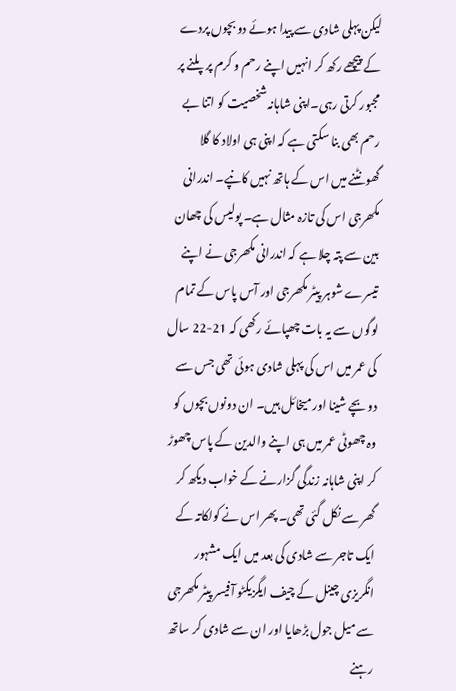لیکن پہلی شادی سے پیدا ہوئے دو بچوں پردے کے پیچھے رکھ کر انہیں اپنے رحم و کرم پر پلنے پر مجبور کرتی رہی۔اپنی شاہانہ شخصیت کو اتنا بے رحم بھی بنا سکتی ہے کہ اپنی ہی اولاد کا گلا گھونٹنے میں اس کے ہاتھ نہیں کانپے۔ اندرانی مکھرجی اس کی تازہ مثال ہے۔ پولیس کی چھان بین سے پتہ چلا ہے کہ اندرانی مکھرجی نے اپنے تیسرے شوہر پیٹر مکھرجی اور آس پاس کے تمام لوگوں سے یہ بات چھپائے رکھی کہ 21-22 سال کی عمر میں اس کی پہلی شادی ہوئی تھی جس سے دو بچے شینا اور میخائل ہیں۔ ان دونوں بچوں کو وہ چھوٹی عمر میں ہی اپنے والدین کے پاس چھوڑ کر اپنی شاہانہ زندگی گزارنے کے خواب دیکھ کر گھر سے نکل گئی تھی۔ پھر اس نے کولکاتہ کے ایک تاجر سے شادی کی بعد میں ایک مشہور انگریزی چینل کے چیف ایگزیکٹو آفیسر پیٹر مکھرجی سے میل جول بڑھایا اور ان سے شادی کر ساتھ رہنے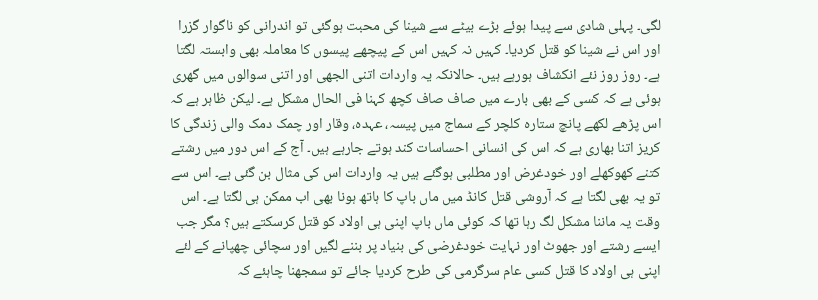لگی۔ پہلی شادی سے پیدا ہوئے بڑے بیٹے سے شینا کی محبت ہوگئی تو اندرانی کو ناگوار گزرا اور اس نے شینا کو قتل کردیا۔ کہیں نہ کہیں اس کے پیچھے پیسوں کا معاملہ بھی وابستہ لگتا ہے۔ روز روز نئے انکشاف ہورہے ہیں۔ حالانکہ یہ واردات اتنی الجھی اور اتنی سوالوں میں گھری ہوئی ہے کہ کسی کے بھی بارے میں صاف صاف کچھ کہنا فی الحال مشکل ہے۔ لیکن ظاہر ہے کہ اس پڑھے لکھے پانچ ستارہ کلچر کے سماج میں پیسہ، عہدہ، وقار اور چمک دمک والی زندگی کا کریز اتنا بھاری ہے کہ اس کی انسانی احساسات کند ہوتے جارہے ہیں۔ آج کے اس دور میں رشتے کتنے کھوکھلے اور خودغرض اور مطلبی ہوگئے ہیں یہ واردات اس کی مثال بن گئی ہے۔ اس سے تو یہ بھی لگتا ہے کہ آروشی قتل کانڈ میں ماں باپ کا ہاتھ ہونا بھی اب ممکن ہی لگتا ہے۔ اس وقت یہ ماننا مشکل لگ رہا تھا کہ کوئی ماں باپ اپنی ہی اولاد کو قتل کرسکتے ہیں؟ مگر جب ایسے رشتے اور جھوٹ اور نہایت خودغرضی کی بنیاد پر بننے لگیں اور سچائی چھپانے کے لئے اپنی ہی اولاد کا قتل کسی عام سرگرمی کی طرح کردیا جائے تو سمجھنا چاہئے کہ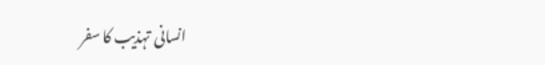انسانی تہذیب کا سفر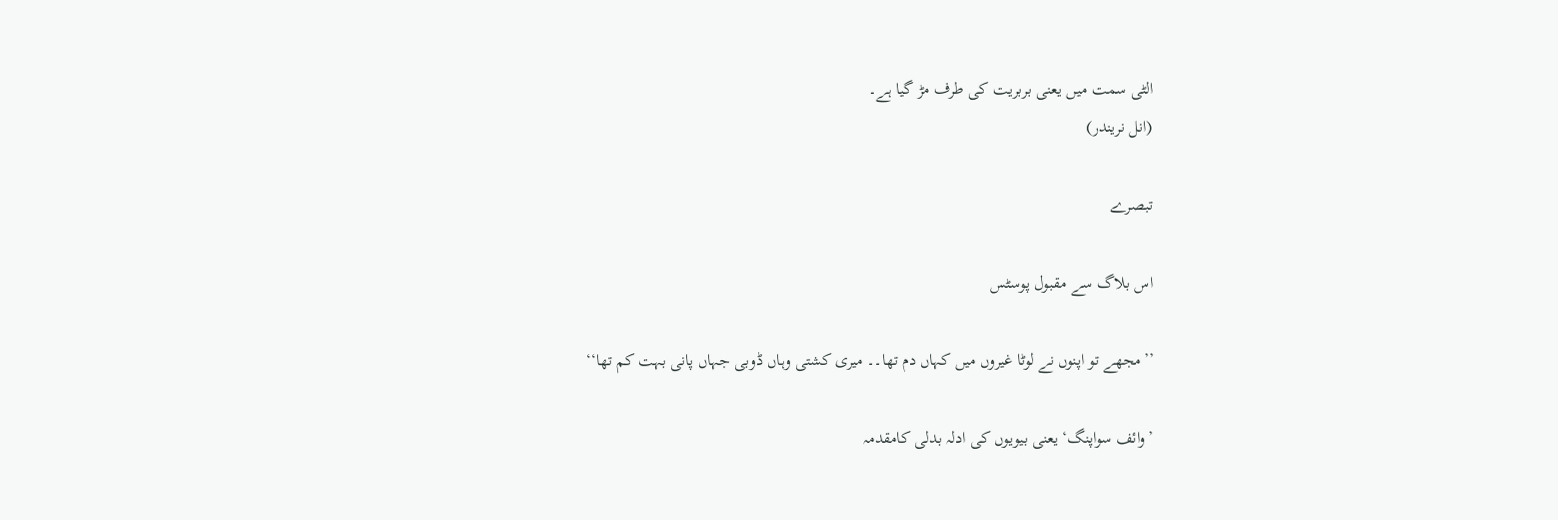الٹی سمت میں یعنی بربریت کی طرف مڑ گیا ہے۔
(انل نریندر)

تبصرے

اس بلاگ سے مقبول پوسٹس

’’مجھے تو اپنوں نے لوٹا غیروں میں کہاں دم تھا۔۔ میری کشتی وہاں ڈوبی جہاں پانی بہت کم تھا‘‘

’وائف سواپنگ‘ یعنی بیویوں کی ادلہ بدلی کامقدمہ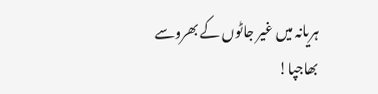ہریانہ میں غیر جاٹوں کے بھروسے بھاجپا!